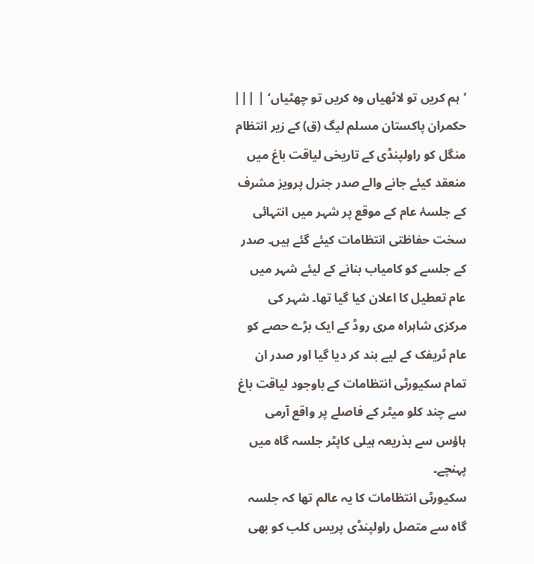’ہم کریں تو لاٹھیاں وہ کریں تو چھٹیاں‘ | |||
حکمران پاکستان مسلم لیگ (ق) کے زیر انتظام منگل کو راولپنڈی کے تاریخی لیاقت باغ میں منعقد کیئے جانے والے صدر جنرل پرویز مشرف کے جلسۂ عام کے موقع پر شہر میں انتہائی سخت حفاظتی انتظامات کیئے گئے ہیں۔ صدر کے جلسے کو کامیاب بنانے کے لیئے شہر میں عام تعطیل کا اعلان کیا گیا تھا۔ شہر کی مرکزی شاہراہ مری روڈ کے ایک بڑے حصے کو عام ٹریفک کے لیے بند کر دیا گیا اور صدر ان تمام سکیورٹی انتظامات کے باوجود لیاقت باغ سے چند کلو میٹر کے فاصلے پر واقع آرمی ہاؤس سے بذریعہ ہیلی کاپٹر جلسہ گاہ میں پہنچے۔
سکیورٹی انتظامات کا یہ عالم تھا کہ جلسہ گاہ سے متصل راولپنڈی پریس کلب کو بھی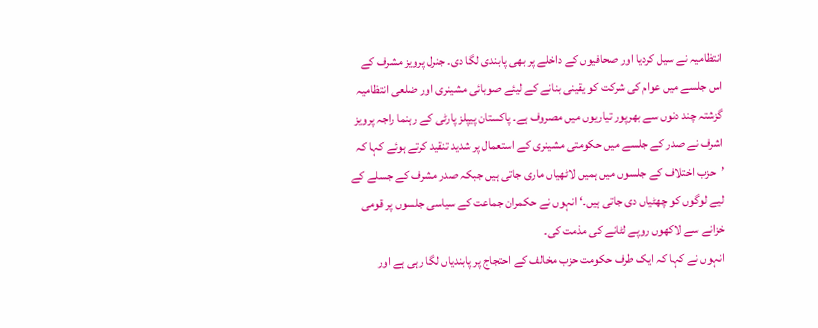انتظامیہ نے سیل کردیا اور صحافیوں کے داخلے پر بھی پابندی لگا دی۔ جنرل پرویز مشرف کے اس جلسے میں عوام کی شرکت کو یقینی بنانے کے لیئے صوبائی مشینری اور ضلعی انتظامیہ گزشتہ چند دنوں سے بھرپور تیاریوں میں مصروف ہے۔ پاکستان پیپلز پارٹی کے رہنما راجہ پرویز اشرف نے صدر کے جلسے میں حکومتی مشینری کے استعمال پر شدید تنقید کرتے ہوئے کہا کہ ’حزب اختلاف کے جلسوں میں ہمیں لاٹھیاں ماری جاتی ہیں جبکہ صدر مشرف کے جسلے کے لیے لوگوں کو چھٹیاں دی جاتی ہیں۔‘ انہوں نے حکمران جماعت کے سیاسی جلسوں پر قومی خزانے سے لاکھوں روپے لٹانے کی مذمت کی۔
انہوں نے کہا کہ ایک طرف حکومت حزب مخالف کے احتجاج پر پابندیاں لگا رہی ہے اور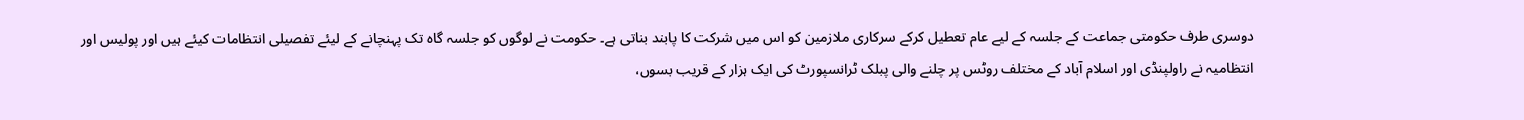دوسری طرف حکومتی جماعت کے جلسہ کے لیے عام تعطیل کرکے سرکاری ملازمین کو اس میں شرکت کا پابند بناتی ہے۔ حکومت نے لوگوں کو جلسہ گاہ تک پہنچانے کے لیئے تفصیلی انتظامات کیئے ہیں اور پولیس اور انتظامیہ نے راولپنڈی اور اسلام آباد کے مختلف روٹس پر چلنے والی پبلک ٹرانسپورٹ کی ایک ہزار کے قریب بسوں،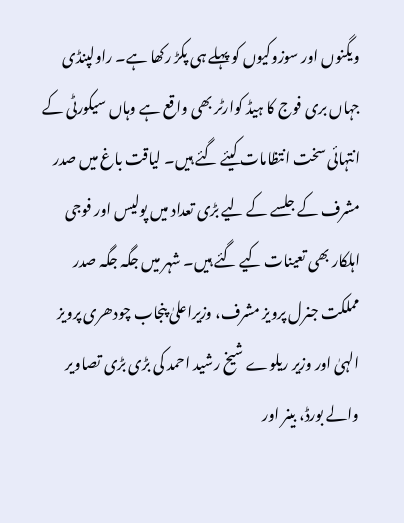ویگنوں اور سوزوکیوں کو پہلے ہی پکڑ رکھا ہے۔ راولپنڈی جہاں بری فوج کا ہیڈ کوارٹر بھی واقع ہے وہاں سیکورٹی کے انتہائی سخت انتظامات کیئے گئے ہیں۔ لیاقت باغ میں صدر مشرف کے جلسے کے لیے بڑی تعداد میں پولیس اور فوجی اہلکار بھی تعینات کیے گئے ہیں۔ شہر میں جگہ جگہ صدر مملکت جنرل پرویز مشرف، وزیراعلیٰ پنجاب چودھری پرویز الہیٰ اور وزیر ریلوے شیخ رشید احمد کی بڑی بڑی تصاویر والے بورڈ، بینر اور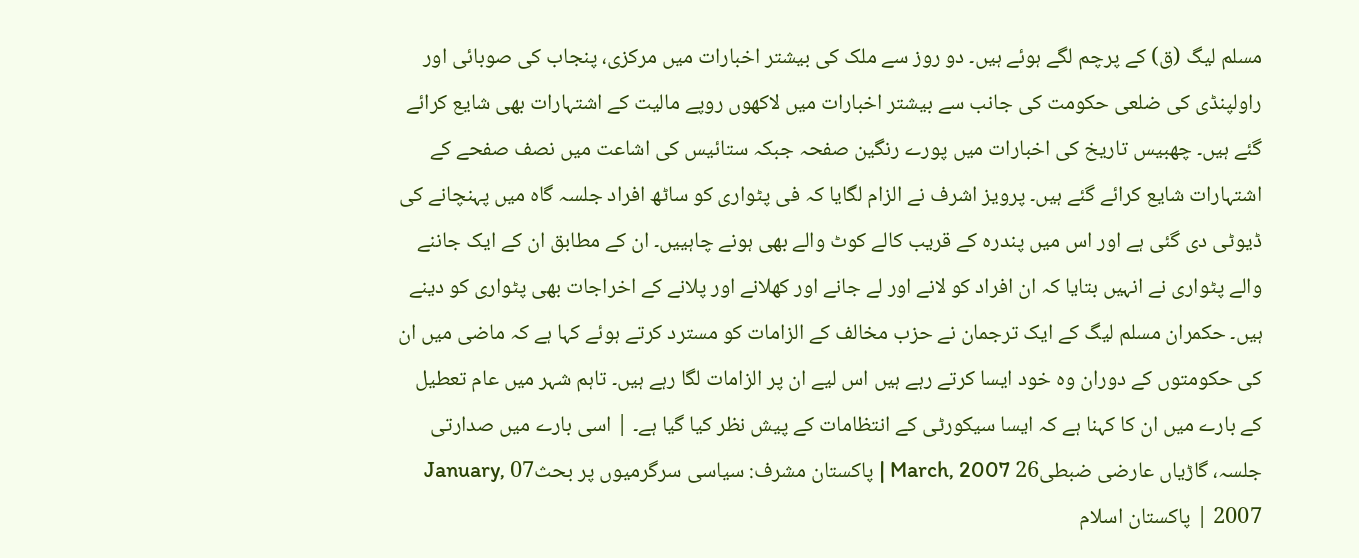مسلم لیگ (ق) کے پرچم لگے ہوئے ہیں۔ دو روز سے ملک کی بیشتر اخبارات میں مرکزی، پنجاب کی صوبائی اور راولپنڈی کی ضلعی حکومت کی جانب سے بیشتر اخبارات میں لاکھوں روپے مالیت کے اشتہارات بھی شایع کرائے گئے ہیں۔ چھبیس تاریخ کی اخبارات میں پورے رنگین صفحہ جبکہ ستائیس کی اشاعت میں نصف صفحے کے اشتہارات شایع کرائے گئے ہیں۔ پرویز اشرف نے الزام لگایا کہ فی پٹواری کو ساٹھ افراد جلسہ گاہ میں پہنچانے کی ڈیوٹی دی گئی ہے اور اس میں پندرہ کے قریب کالے کوٹ والے بھی ہونے چاہییں۔ ان کے مطابق ان کے ایک جاننے والے پٹواری نے انہیں بتایا کہ ان افراد کو لانے اور لے جانے اور کھلانے اور پلانے کے اخراجات بھی پٹواری کو دینے ہیں۔ حکمران مسلم لیگ کے ایک ترجمان نے حزب مخالف کے الزامات کو مسترد کرتے ہوئے کہا ہے کہ ماضی میں ان کی حکومتوں کے دوران وہ خود ایسا کرتے رہے ہیں اس لیے ان پر الزامات لگا رہے ہیں۔ تاہم شہر میں عام تعطیل کے بارے میں ان کا کہنا ہے کہ ایسا سیکورٹی کے انتظامات کے پیش نظر کیا گیا ہے۔ | اسی بارے میں صدارتی جلسہ، گاڑیاں عارضی ضبطی26 March, 2007 | پاکستان مشرف: سیاسی سرگرمیوں پر بحث07 January, 2007 | پاکستان اسلام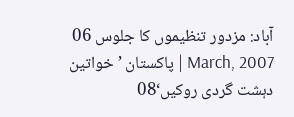آباد: مزدور تنظیموں کا جلوس 06 March, 2007 | پاکستان ’خواتین دہشت گردی روکیں‘08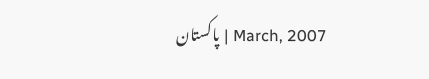March, 2007 | پاکستان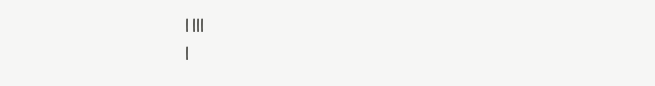| |||
|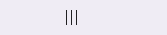|||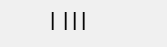| |||